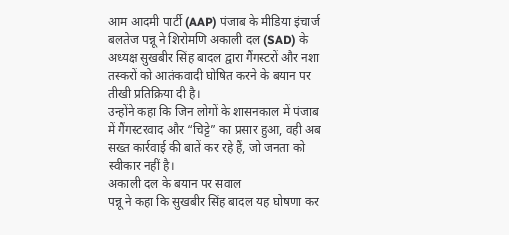आम आदमी पार्टी (AAP) पंजाब के मीडिया इंचार्ज बलतेज पन्नू ने शिरोमणि अकाली दल (SAD) के अध्यक्ष सुखबीर सिंह बादल द्वारा गैंगस्टरों और नशा तस्करों को आतंकवादी घोषित करने के बयान पर तीखी प्रतिक्रिया दी है।
उन्होंने कहा कि जिन लोगों के शासनकाल में पंजाब में गैंगस्टरवाद और “चिट्टे” का प्रसार हुआ, वही अब सख्त कार्रवाई की बातें कर रहे हैं, जो जनता को स्वीकार नहीं है।
अकाली दल के बयान पर सवाल
पन्नू ने कहा कि सुखबीर सिंह बादल यह घोषणा कर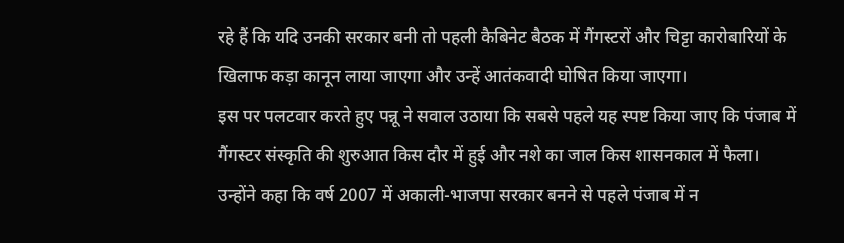रहे हैं कि यदि उनकी सरकार बनी तो पहली कैबिनेट बैठक में गैंगस्टरों और चिट्टा कारोबारियों के खिलाफ कड़ा कानून लाया जाएगा और उन्हें आतंकवादी घोषित किया जाएगा।
इस पर पलटवार करते हुए पन्नू ने सवाल उठाया कि सबसे पहले यह स्पष्ट किया जाए कि पंजाब में गैंगस्टर संस्कृति की शुरुआत किस दौर में हुई और नशे का जाल किस शासनकाल में फैला।
उन्होंने कहा कि वर्ष 2007 में अकाली-भाजपा सरकार बनने से पहले पंजाब में न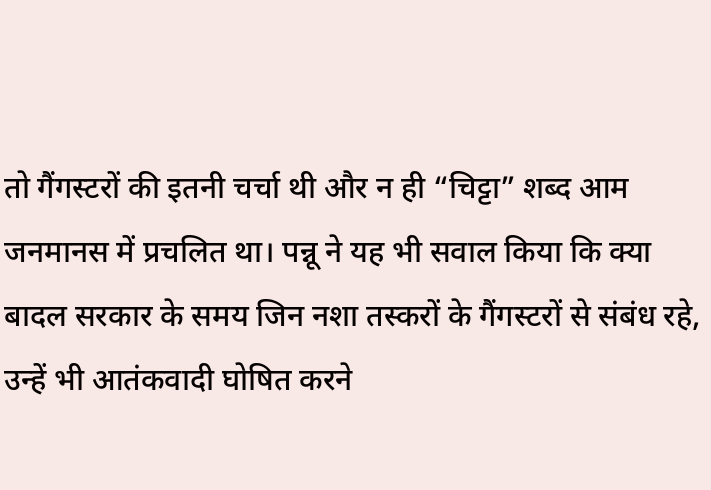तो गैंगस्टरों की इतनी चर्चा थी और न ही “चिट्टा” शब्द आम जनमानस में प्रचलित था। पन्नू ने यह भी सवाल किया कि क्या बादल सरकार के समय जिन नशा तस्करों के गैंगस्टरों से संबंध रहे, उन्हें भी आतंकवादी घोषित करने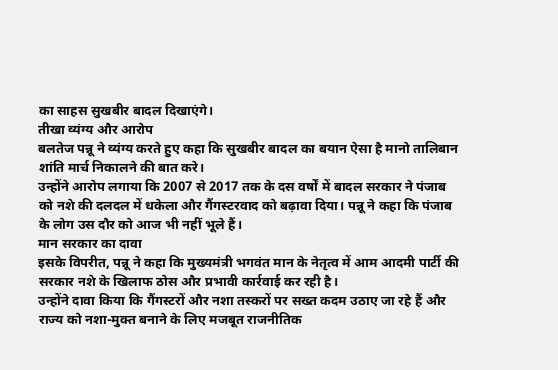का साहस सुखबीर बादल दिखाएंगे।
तीखा व्यंग्य और आरोप
बलतेज पन्नू ने व्यंग्य करते हुए कहा कि सुखबीर बादल का बयान ऐसा है मानो तालिबान शांति मार्च निकालने की बात करे।
उन्होंने आरोप लगाया कि 2007 से 2017 तक के दस वर्षों में बादल सरकार ने पंजाब को नशे की दलदल में धकेला और गैंगस्टरवाद को बढ़ावा दिया। पन्नू ने कहा कि पंजाब के लोग उस दौर को आज भी नहीं भूले हैं।
मान सरकार का दावा
इसके विपरीत, पन्नू ने कहा कि मुख्यमंत्री भगवंत मान के नेतृत्व में आम आदमी पार्टी की सरकार नशे के खिलाफ ठोस और प्रभावी कार्रवाई कर रही है।
उन्होंने दावा किया कि गैंगस्टरों और नशा तस्करों पर सख्त कदम उठाए जा रहे हैं और राज्य को नशा-मुक्त बनाने के लिए मजबूत राजनीतिक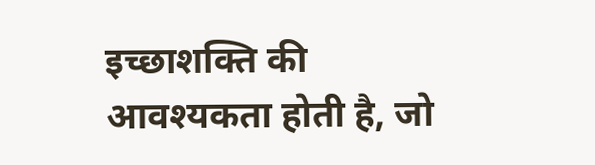इच्छाशक्ति की आवश्यकता होती है, जो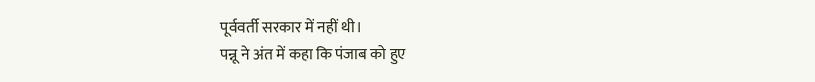पूर्ववर्ती सरकार में नहीं थी।
पन्नू ने अंत में कहा कि पंजाब को हुए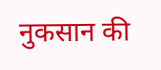नुकसान की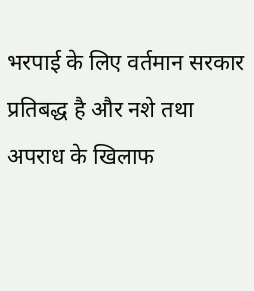भरपाई के लिए वर्तमान सरकार प्रतिबद्ध है और नशे तथा अपराध के खिलाफ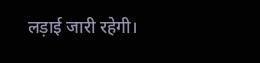लड़ाई जारी रहेगी।